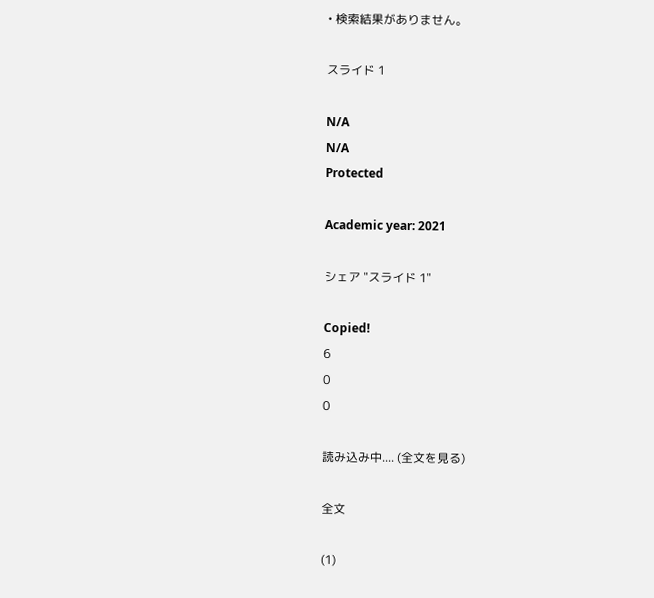• 検索結果がありません。

スライド 1

N/A
N/A
Protected

Academic year: 2021

シェア "スライド 1"

Copied!
6
0
0

読み込み中.... (全文を見る)

全文

(1)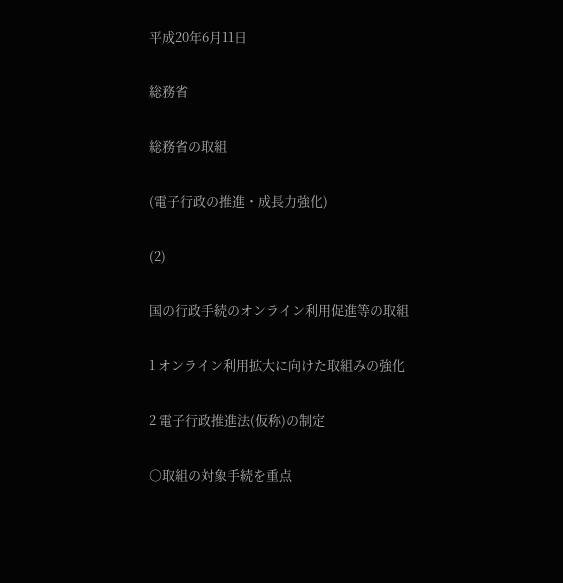平成20年6月11日

総務省

総務省の取組

(電子行政の推進・成長力強化)

(2)

国の行政手続のオンライン利用促進等の取組

1 オンライン利用拡大に向けた取組みの強化

2 電子行政推進法(仮称)の制定

○取組の対象手続を重点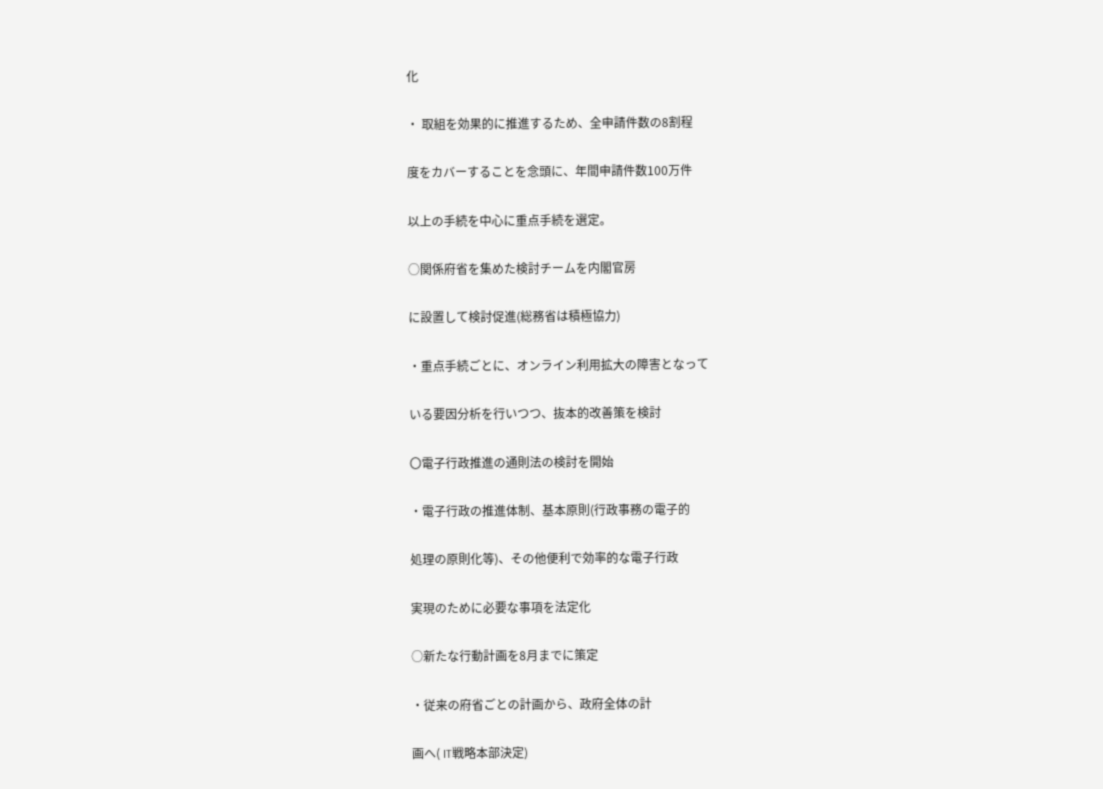化

・ 取組を効果的に推進するため、全申請件数の8割程

度をカバーすることを念頭に、年間申請件数100万件

以上の手続を中心に重点手続を選定。

○関係府省を集めた検討チームを内閣官房

に設置して検討促進(総務省は積極協力)

・重点手続ごとに、オンライン利用拡大の障害となって

いる要因分析を行いつつ、抜本的改善策を検討

〇電子行政推進の通則法の検討を開始

・電子行政の推進体制、基本原則(行政事務の電子的

処理の原則化等)、その他便利で効率的な電子行政

実現のために必要な事項を法定化

○新たな行動計画を8月までに策定

・従来の府省ごとの計画から、政府全体の計

画へ( IT戦略本部決定)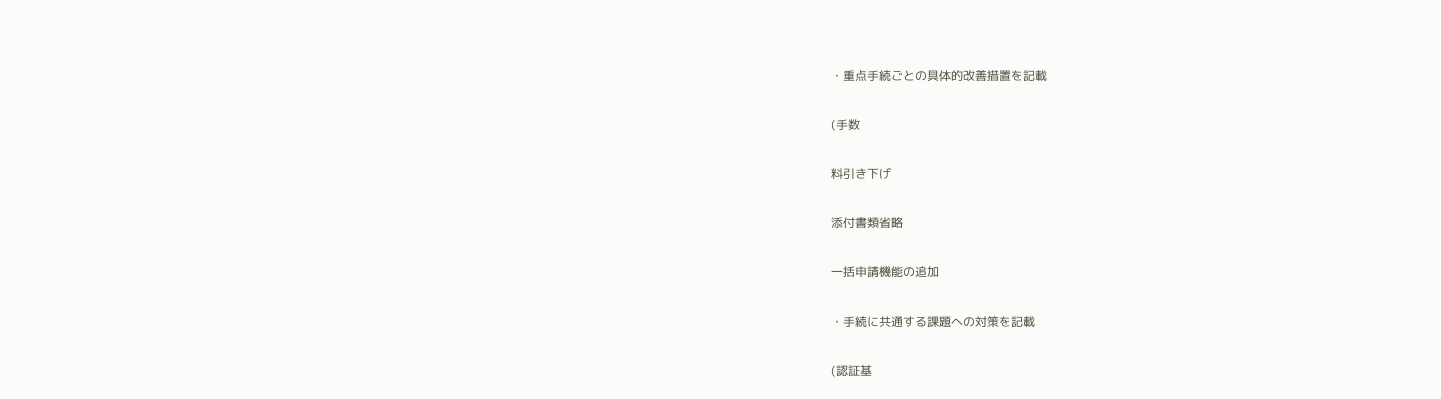・重点手続ごとの具体的改善措置を記載

(手数

料引き下げ

添付書類省略

一括申請機能の追加

・手続に共通する課題への対策を記載

(認証基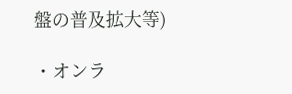盤の普及拡大等)

・オンラ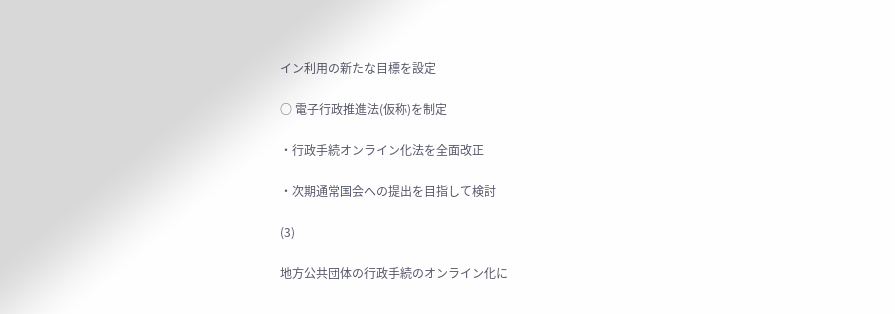イン利用の新たな目標を設定

○ 電子行政推進法(仮称)を制定

・行政手続オンライン化法を全面改正

・次期通常国会への提出を目指して検討

(3)

地方公共団体の行政手続のオンライン化に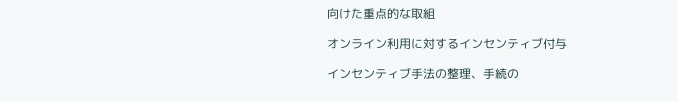向けた重点的な取組

オンライン利用に対するインセンティブ付与

インセンティブ手法の整理、手続の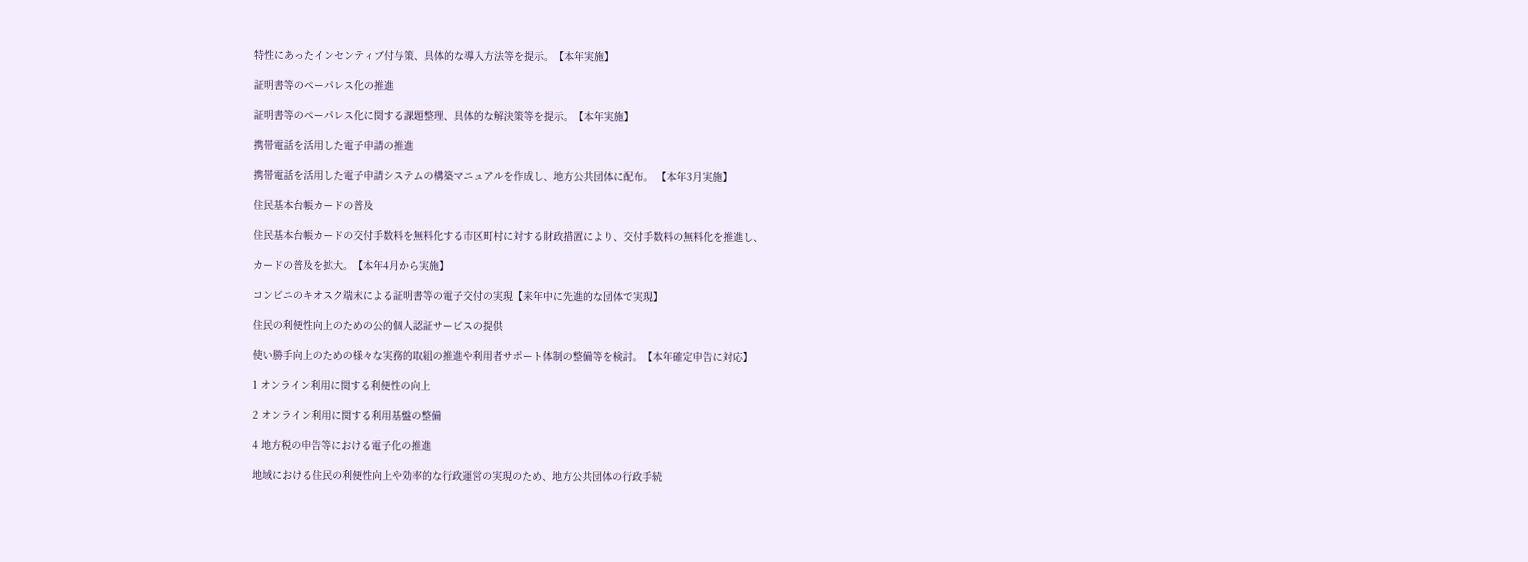特性にあったインセンティブ付与策、具体的な導入方法等を提示。【本年実施】

証明書等のペーパレス化の推進

証明書等のペーパレス化に関する課題整理、具体的な解決策等を提示。【本年実施】

携帯電話を活用した電子申請の推進

携帯電話を活用した電子申請システムの構築マニュアルを作成し、地方公共団体に配布。 【本年3月実施】

住民基本台帳カードの普及

住民基本台帳カードの交付手数料を無料化する市区町村に対する財政措置により、交付手数料の無料化を推進し、

カードの普及を拡大。【本年4月から実施】

コンビニのキオスク端末による証明書等の電子交付の実現【来年中に先進的な団体で実現】

住民の利便性向上のための公的個人認証サービスの提供

使い勝手向上のための様々な実務的取組の推進や利用者サポート体制の整備等を検討。【本年確定申告に対応】

1 オンライン利用に関する利便性の向上

2 オンライン利用に関する利用基盤の整備

4 地方税の申告等における電子化の推進

地域における住民の利便性向上や効率的な行政運営の実現のため、地方公共団体の行政手続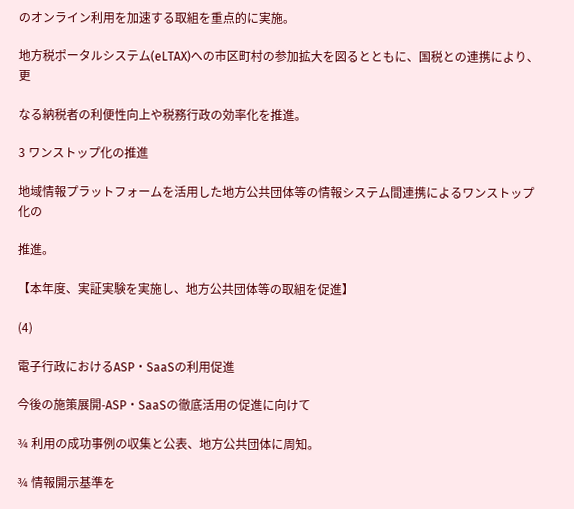のオンライン利用を加速する取組を重点的に実施。

地方税ポータルシステム(eLTAX)への市区町村の参加拡大を図るとともに、国税との連携により、更

なる納税者の利便性向上や税務行政の効率化を推進。

3 ワンストップ化の推進

地域情報プラットフォームを活用した地方公共団体等の情報システム間連携によるワンストップ化の

推進。

【本年度、実証実験を実施し、地方公共団体等の取組を促進】

(4)

電子行政におけるASP・SaaSの利用促進

今後の施策展開-ASP・SaaSの徹底活用の促進に向けて

¾ 利用の成功事例の収集と公表、地方公共団体に周知。

¾ 情報開示基準を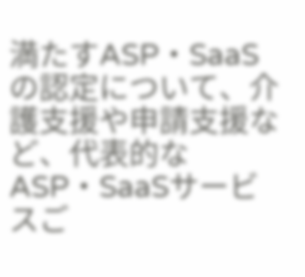満たすASP・SaaSの認定について、介護支援や申請支援など、代表的なASP・SaaSサービスご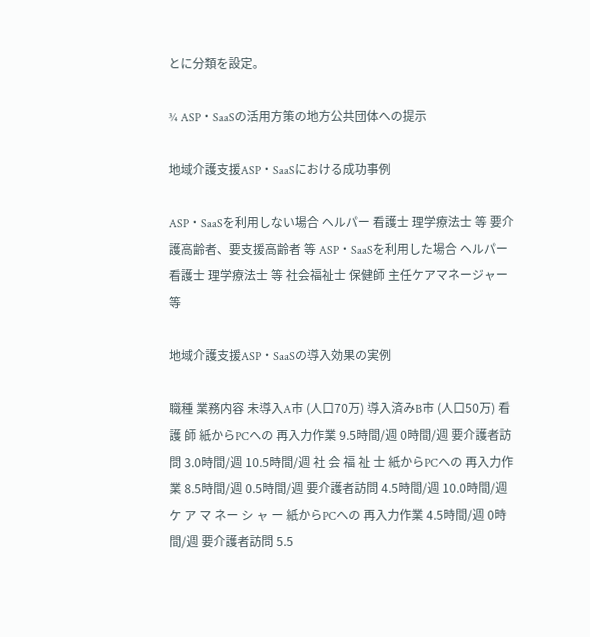とに分類を設定。

¾ ASP・SaaSの活用方策の地方公共団体への提示

地域介護支援ASP・SaaSにおける成功事例

ASP・SaaSを利用しない場合 ヘルパー 看護士 理学療法士 等 要介護高齢者、要支援高齢者 等 ASP・SaaSを利用した場合 ヘルパー 看護士 理学療法士 等 社会福祉士 保健師 主任ケアマネージャー等

地域介護支援ASP・SaaSの導入効果の実例

職種 業務内容 未導入A市 (人口70万) 導入済みB市 (人口50万) 看 護 師 紙からPCへの 再入力作業 9.5時間/週 0時間/週 要介護者訪問 3.0時間/週 10.5時間/週 社 会 福 祉 士 紙からPCへの 再入力作業 8.5時間/週 0.5時間/週 要介護者訪問 4.5時間/週 10.0時間/週 ケ ア マ ネー シ ャ ー 紙からPCへの 再入力作業 4.5時間/週 0時間/週 要介護者訪問 5.5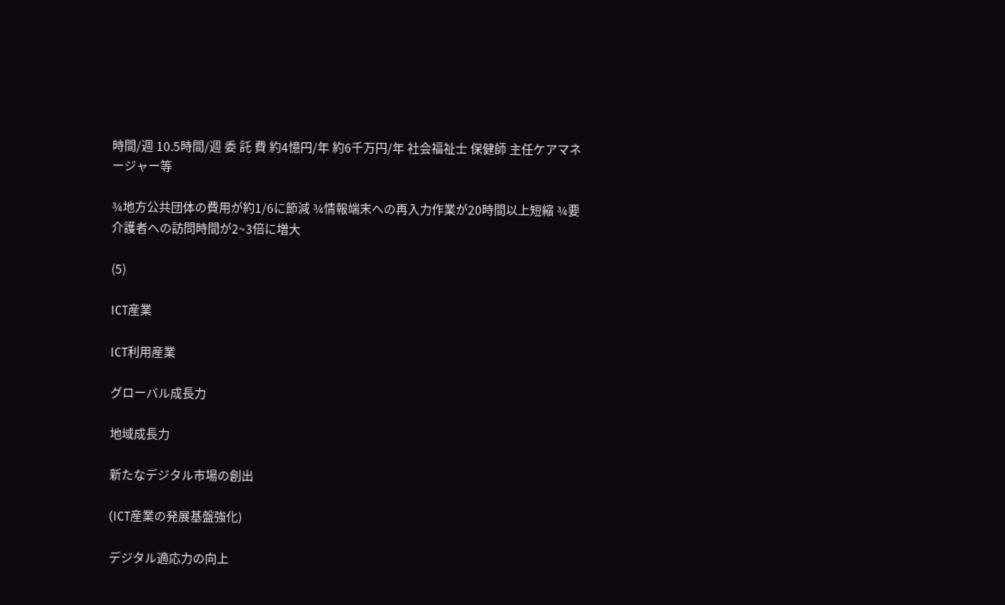時間/週 10.5時間/週 委 託 費 約4憶円/年 約6千万円/年 社会福祉士 保健師 主任ケアマネージャー等

¾地方公共団体の費用が約1/6に節減 ¾情報端末への再入力作業が20時間以上短縮 ¾要介護者への訪問時間が2~3倍に増大

(5)

ICT産業

ICT利用産業

グローバル成長力

地域成長力

新たなデジタル市場の創出

(ICT産業の発展基盤強化)

デジタル適応力の向上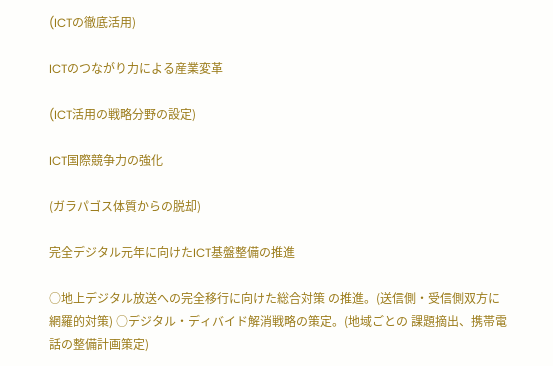(ICTの徹底活用)

ICTのつながり力による産業変革

(ICT活用の戦略分野の設定)

ICT国際競争力の強化

(ガラパゴス体質からの脱却)

完全デジタル元年に向けたICT基盤整備の推進

○地上デジタル放送への完全移行に向けた総合対策 の推進。(送信側・受信側双方に網羅的対策) ○デジタル・ディバイド解消戦略の策定。(地域ごとの 課題摘出、携帯電話の整備計画策定)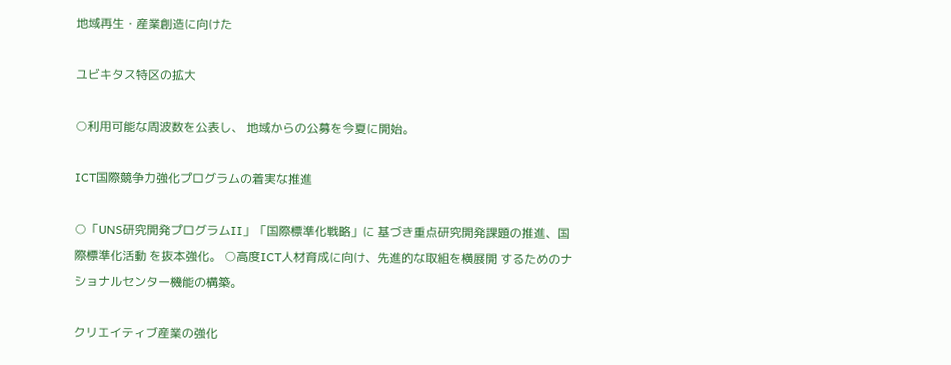地域再生・産業創造に向けた

ユビキタス特区の拡大

○利用可能な周波数を公表し、 地域からの公募を今夏に開始。

ICT国際競争力強化プログラムの着実な推進

○「UNS研究開発プログラムII」「国際標準化戦略」に 基づき重点研究開発課題の推進、国際標準化活動 を抜本強化。 ○高度ICT人材育成に向け、先進的な取組を横展開 するためのナショナルセンター機能の構築。

クリエイティブ産業の強化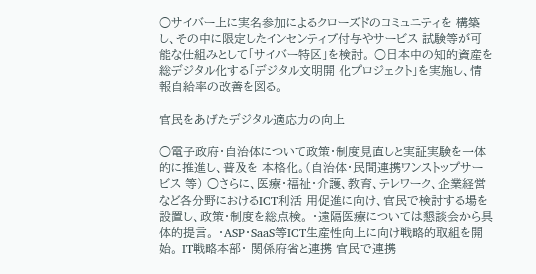○サイバー上に実名参加によるクローズドのコミュニティを 構築し、その中に限定したインセンティブ付与やサービス 試験等が可能な仕組みとして「サイバー特区」を検討。 ○日本中の知的資産を総デジタル化する「デジタル文明開 化プロジェクト」を実施し、情報自給率の改善を図る。

官民をあげたデジタル適応力の向上

○電子政府・自治体について政策・制度見直しと実証実験を一体的に推進し、普及を 本格化。(自治体・民間連携ワンストップサービス 等) ○さらに、医療・福祉・介護、教育、テレワーク、企業経営など各分野におけるICT利活 用促進に向け、官民で検討する場を設置し、政策・制度を総点検。 ・遠隔医療については懇談会から具体的提言。 ・ASP・SaaS等ICT生産性向上に向け戦略的取組を開始。 IT戦略本部・ 関係府省と連携 官民で連携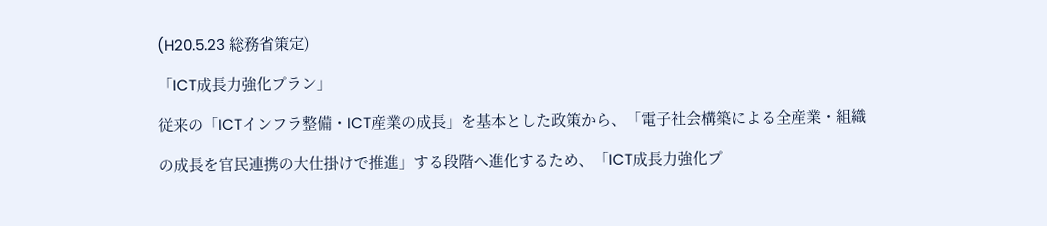(H20.5.23 総務省策定)

「ICT成長力強化プラン」

従来の「ICTインフラ整備・ICT産業の成長」を基本とした政策から、「電子社会構築による全産業・組織

の成長を官民連携の大仕掛けで推進」する段階へ進化するため、「ICT成長力強化プ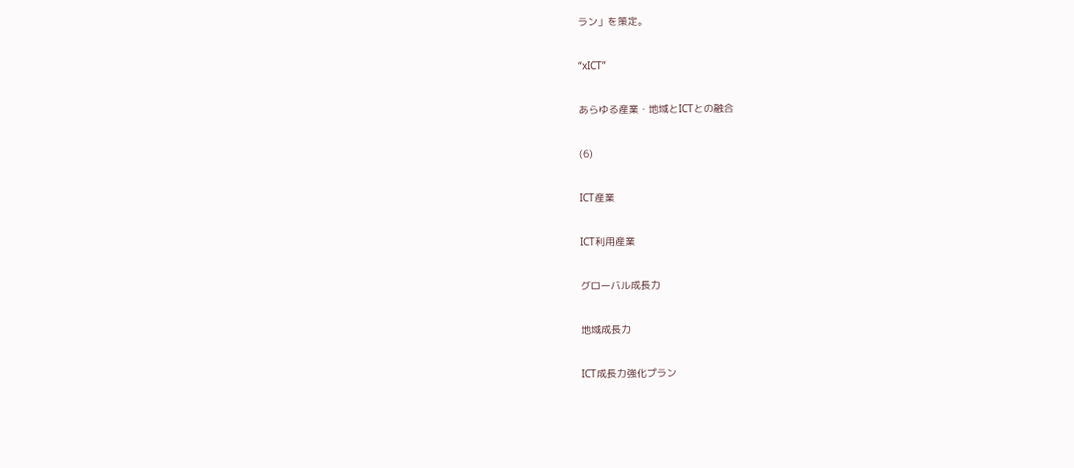ラン」を策定。

“xICT”

あらゆる産業・地域とICTとの融合

(6)

ICT産業

ICT利用産業

グローバル成長力

地域成長力

ICT成長力強化プラン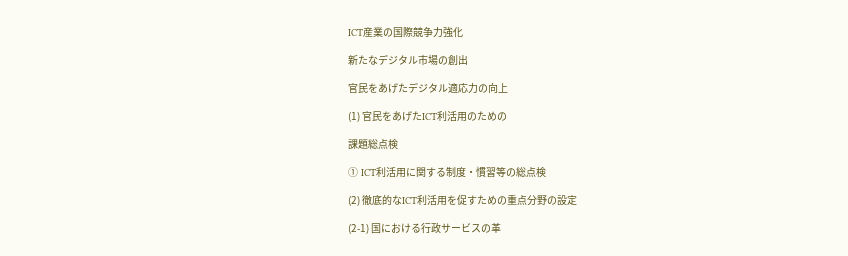ICT産業の国際競争力強化

新たなデジタル市場の創出

官民をあげたデジタル適応力の向上

(1) 官民をあげたICT利活用のための

課題総点検

① ICT利活用に関する制度・慣習等の総点検

(2) 徹底的なICT利活用を促すための重点分野の設定

(2-1) 国における行政サービスの革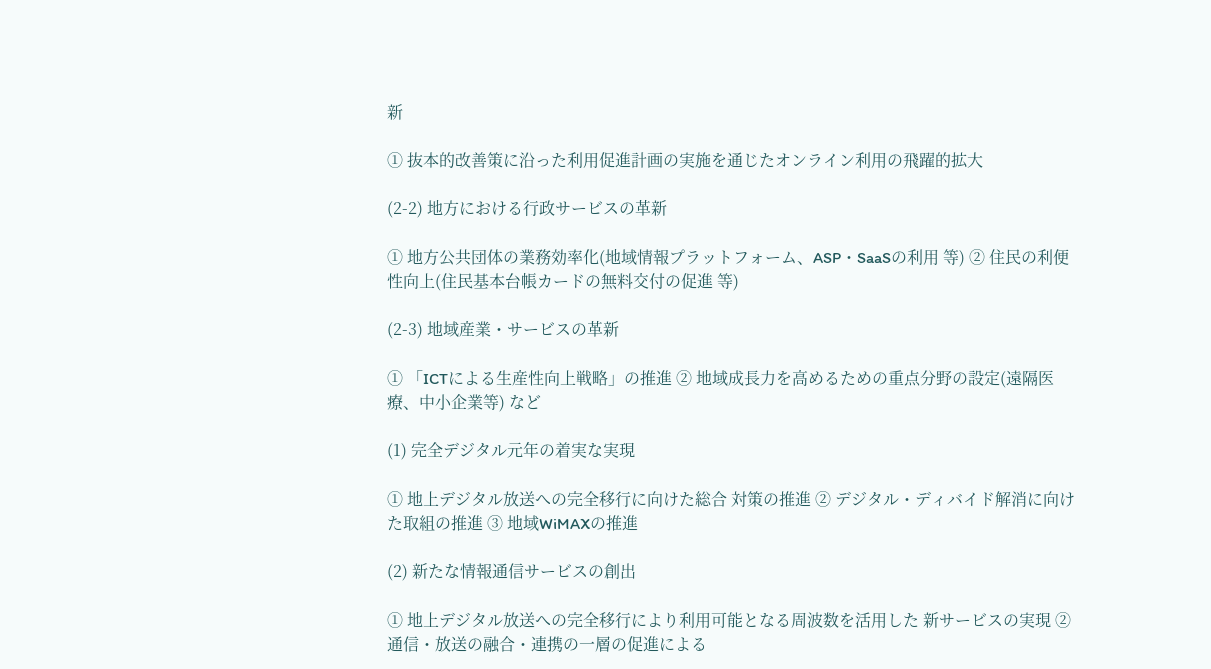新

① 抜本的改善策に沿った利用促進計画の実施を通じたオンライン利用の飛躍的拡大

(2-2) 地方における行政サービスの革新

① 地方公共団体の業務効率化(地域情報プラットフォーム、ASP・SaaSの利用 等) ② 住民の利便性向上(住民基本台帳カードの無料交付の促進 等)

(2-3) 地域産業・サービスの革新

① 「ICTによる生産性向上戦略」の推進 ② 地域成長力を高めるための重点分野の設定(遠隔医療、中小企業等) など

(1) 完全デジタル元年の着実な実現

① 地上デジタル放送への完全移行に向けた総合 対策の推進 ② デジタル・ディバイド解消に向けた取組の推進 ③ 地域WiMAXの推進

(2) 新たな情報通信サービスの創出

① 地上デジタル放送への完全移行により利用可能となる周波数を活用した 新サービスの実現 ② 通信・放送の融合・連携の一層の促進による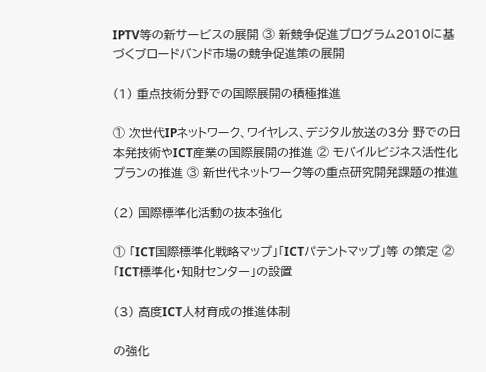IPTV等の新サービスの展開 ③ 新競争促進プログラム2010に基づくブロードバンド市場の競争促進策の展開

(1) 重点技術分野での国際展開の積極推進

① 次世代IPネットワーク、ワイヤレス、デジタル放送の3分 野での日本発技術やICT産業の国際展開の推進 ② モバイルビジネス活性化プランの推進 ③ 新世代ネットワーク等の重点研究開発課題の推進

(2) 国際標準化活動の抜本強化

① 「ICT国際標準化戦略マップ」「ICTパテントマップ」等 の策定 ② 「ICT標準化・知財センター」の設置

(3) 高度ICT人材育成の推進体制

の強化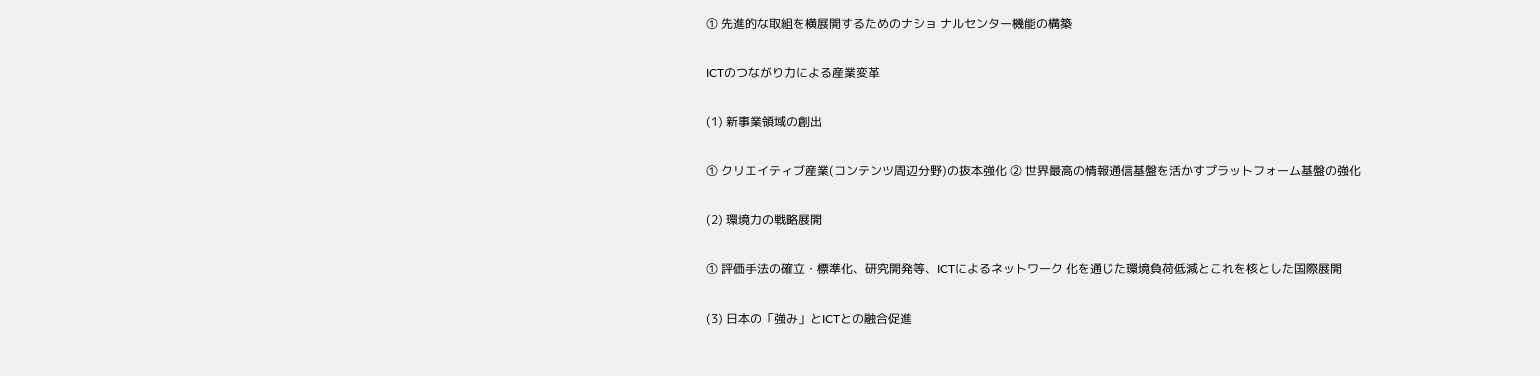① 先進的な取組を横展開するためのナショ ナルセンター機能の構築

ICTのつながり力による産業変革

(1) 新事業領域の創出

① クリエイティブ産業(コンテンツ周辺分野)の抜本強化 ② 世界最高の情報通信基盤を活かすプラットフォーム基盤の強化

(2) 環境力の戦略展開

① 評価手法の確立・標準化、研究開発等、ICTによるネットワーク 化を通じた環境負荷低減とこれを核とした国際展開

(3) 日本の「強み」とICTとの融合促進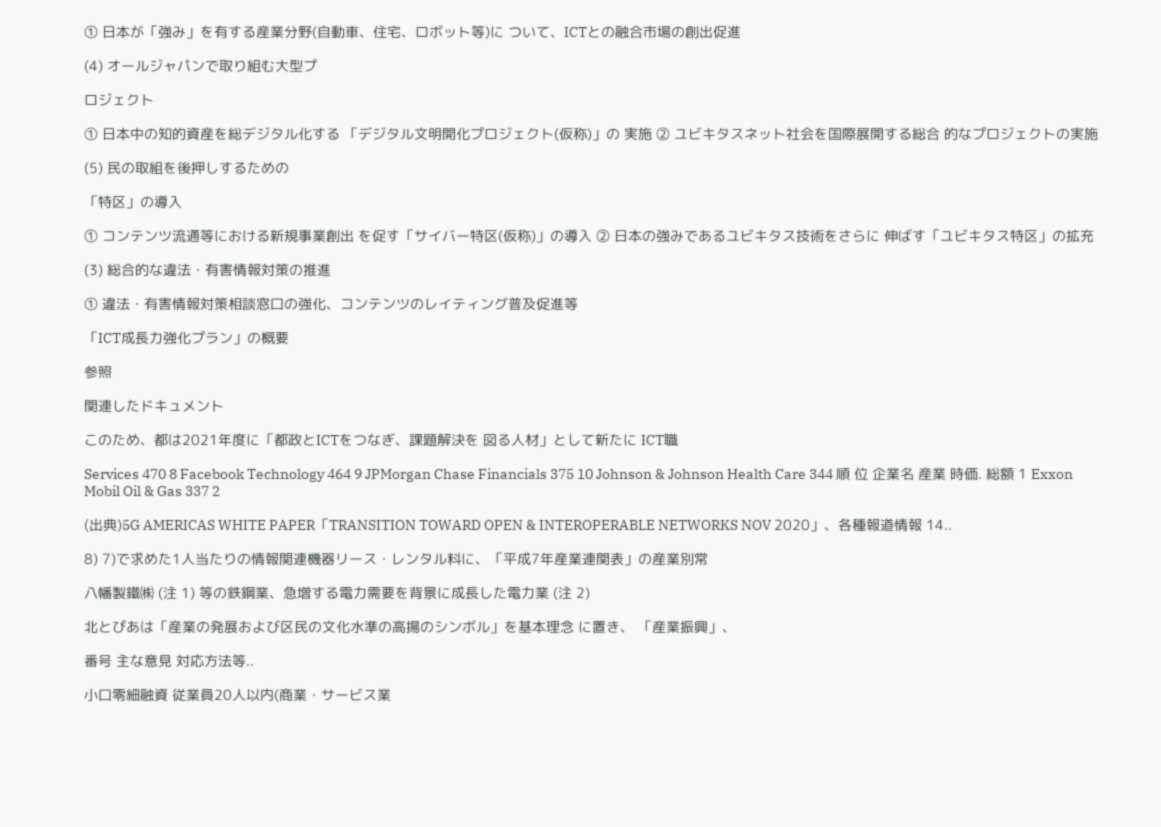① 日本が「強み」を有する産業分野(自動車、住宅、ロボット等)に ついて、ICTとの融合市場の創出促進

(4) オールジャパンで取り組む大型プ

ロジェクト

① 日本中の知的資産を総デジタル化する 「デジタル文明開化プロジェクト(仮称)」の 実施 ② ユビキタスネット社会を国際展開する総合 的なプロジェクトの実施

(5) 民の取組を後押しするための

「特区」の導入

① コンテンツ流通等における新規事業創出 を促す「サイバー特区(仮称)」の導入 ② 日本の強みであるユビキタス技術をさらに 伸ばす「ユビキタス特区」の拡充

(3) 総合的な違法・有害情報対策の推進

① 違法・有害情報対策相談窓口の強化、コンテンツのレイティング普及促進等

「ICT成長力強化プラン」の概要

参照

関連したドキュメント

このため、都は2021年度に「都政とICTをつなぎ、課題解決を 図る人材」として新たに ICT職

Services 470 8 Facebook Technology 464 9 JPMorgan Chase Financials 375 10 Johnson & Johnson Health Care 344 順 位 企業名 産業 時価. 総額 1 Exxon Mobil Oil & Gas 337 2

(出典)5G AMERICAS WHITE PAPER「TRANSITION TOWARD OPEN & INTEROPERABLE NETWORKS NOV 2020」、各種報道情報 14..

8) 7)で求めた1人当たりの情報関連機器リース・レンタル料に、「平成7年産業連関表」の産業別常

八幡製鐵㈱ (注 1) 等の鉄鋼業、急増する電力需要を背景に成長した電力業 (注 2)

北とぴあは「産業の発展および区民の文化水準の高揚のシンボル」を基本理念 に置き、 「産業振興」、

番号 主な意見 対応方法等..

小口零細融資 従業員20人以内(商業・サービス業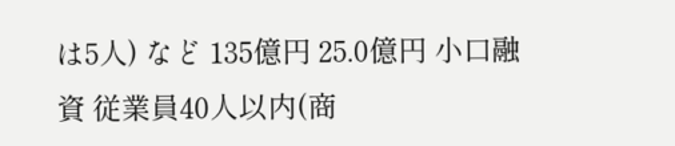は5人) など 135億円 25.0億円 小口融資 従業員40人以内(商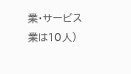業・サービス業は10人)